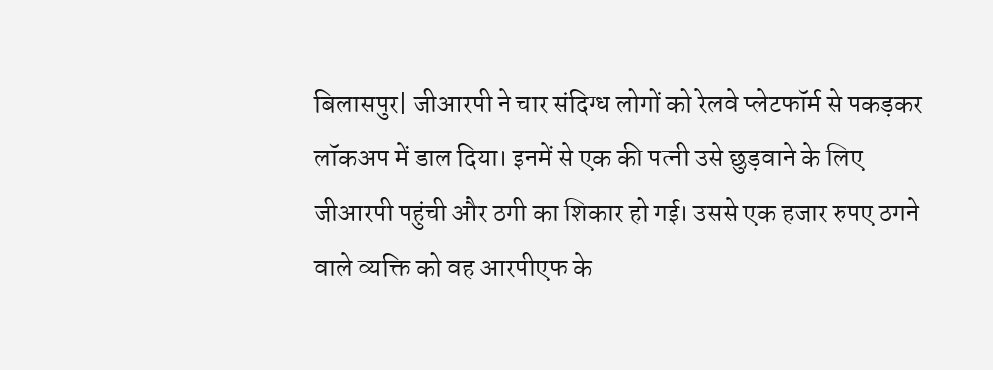बिलासपुर| जीआरपी ने चार संदिग्ध लोगों को रेलवे प्लेटफॉर्म से पकड़कर लॉकअप में डाल दिया। इनमें से एक की पत्नी उसे छुड़वाने के लिए जीआरपी पहुंची और ठगी का शिकार हो गई। उससे एक हजार रुपए ठगने वाले व्यक्ति को वह आरपीएफ के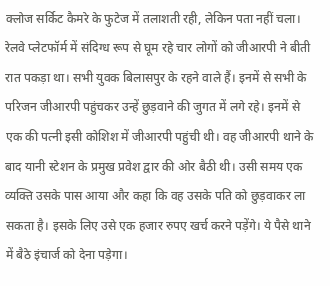क्लोज सर्किट कैमरे के फुटेज में तलाशती रही, लेकिन पता नहीं चला।
रेलवे प्लेटफॉर्म में संदिग्ध रूप से घूम रहे चार लोगों को जीआरपी ने बीती रात पकड़ा था। सभी युवक बिलासपुर के रहने वाले हैं। इनमें से सभी के परिजन जीआरपी पहुंचकर उन्हें छुड़वाने की जुगत में लगे रहे। इनमें से एक की पत्नी इसी कोशिश में जीआरपी पहुंची थी। वह जीआरपी थाने के बाद यानी स्टेशन के प्रमुख प्रवेश द्वार की ओर बैठी थी। उसी समय एक व्यक्ति उसके पास आया और कहा कि वह उसके पति को छुड़वाकर ला सकता है। इसके लिए उसे एक हजार रुपए खर्च करने पड़ेंगे। ये पैसे थाने में बैठे इंचार्ज को देना पड़ेगा।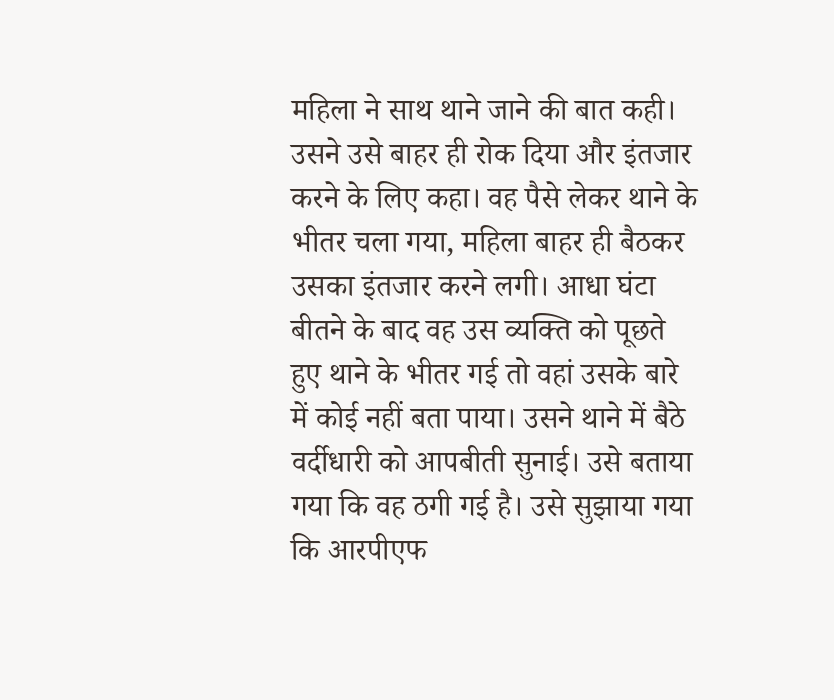महिला ने साथ थाने जाने की बात कही। उसने उसे बाहर ही रोक दिया और इंतजार करने के लिए कहा। वह पैसे लेकर थाने के भीतर चला गया, महिला बाहर ही बैठकर उसका इंतजार करने लगी। आधा घंटा बीतने के बाद वह उस व्यक्ति को पूछते हुए थाने के भीतर गई तो वहां उसके बारे में कोई नहीं बता पाया। उसने थाने में बैठे वर्दीधारी को आपबीती सुनाई। उसे बताया गया कि वह ठगी गई है। उसे सुझाया गया कि आरपीएफ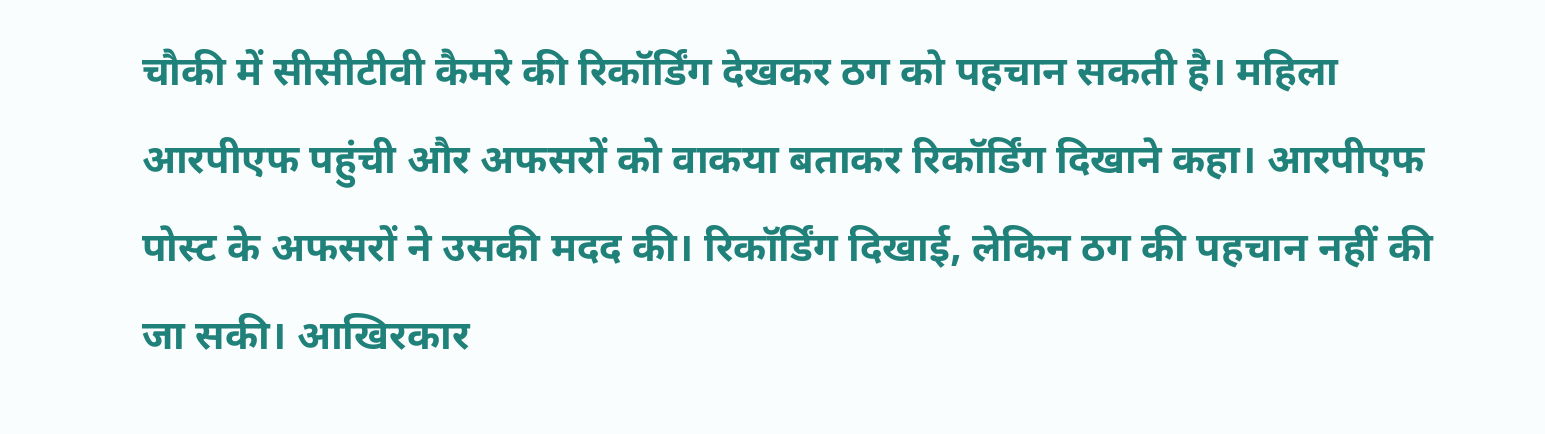चौकी में सीसीटीवी कैमरे की रिकॉर्डिंग देखकर ठग को पहचान सकती है। महिला आरपीएफ पहुंची और अफसरों को वाकया बताकर रिकॉर्डिंग दिखाने कहा। आरपीएफ पोस्ट के अफसरों ने उसकी मदद की। रिकॉर्डिंग दिखाई, लेकिन ठग की पहचान नहीं की जा सकी। आखिरकार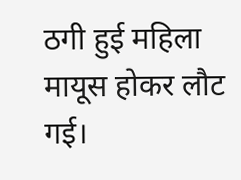ठगी हुई महिला मायूस होकर लौट गई।